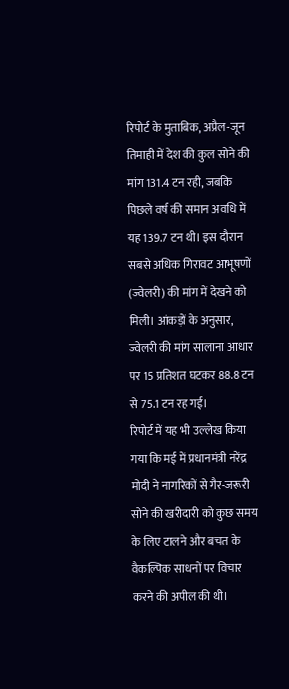रिपोर्ट के मुताबिक, अप्रैल-जून तिमाही में देश की कुल सोने की मांग 131.4 टन रही, जबकि पिछले वर्ष की समान अवधि में यह 139.7 टन थी। इस दौरान सबसे अधिक गिरावट आभूषणों (ज्वेलरी) की मांग में देखने को मिली। आंकड़ों के अनुसार, ज्वेलरी की मांग सालाना आधार पर 15 प्रतिशत घटकर 88.8 टन से 75.1 टन रह गई।
रिपोर्ट में यह भी उल्लेख किया गया कि मई में प्रधानमंत्री नरेंद्र मोदी ने नागरिकों से गैर-जरूरी सोने की खरीदारी को कुछ समय के लिए टालने और बचत के वैकल्पिक साधनों पर विचार करने की अपील की थी।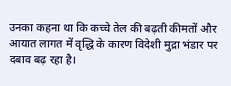उनका कहना था कि कच्चे तेल की बढ़ती कीमतों और आयात लागत में वृद्धि के कारण विदेशी मुद्रा भंडार पर दबाव बढ़ रहा है।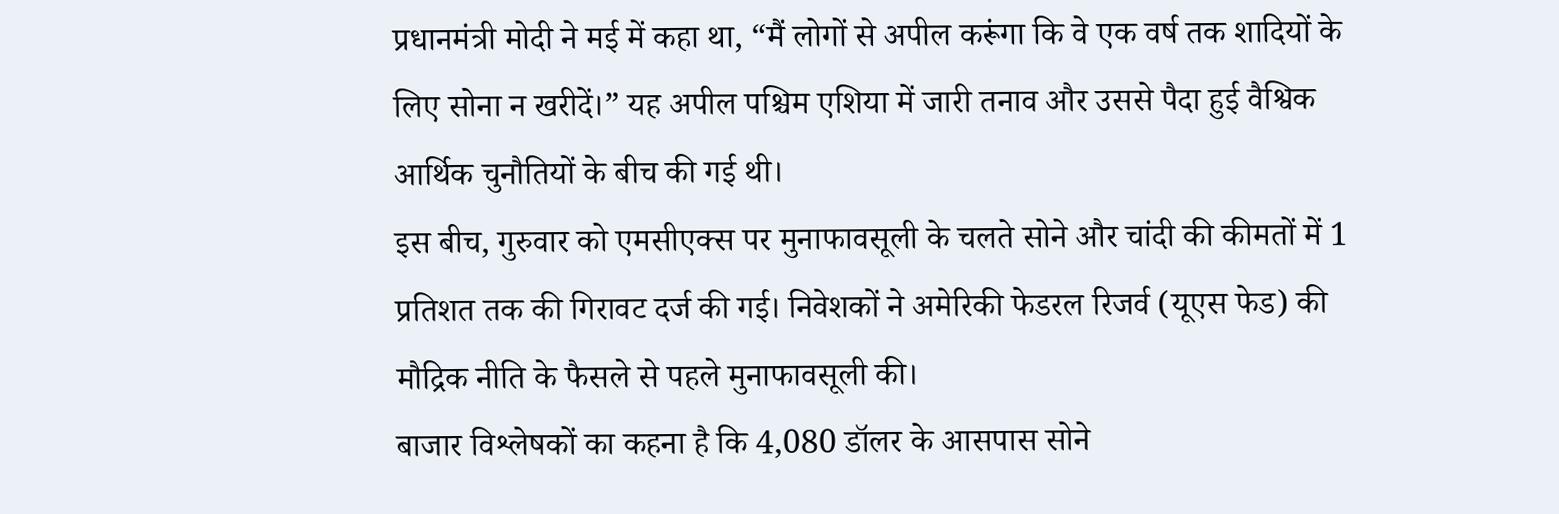प्रधानमंत्री मोदी ने मई में कहा था, “मैं लोगों से अपील करूंगा कि वे एक वर्ष तक शादियों के लिए सोना न खरीदें।” यह अपील पश्चिम एशिया में जारी तनाव और उससे पैदा हुई वैश्विक आर्थिक चुनौतियों के बीच की गई थी।
इस बीच, गुरुवार को एमसीएक्स पर मुनाफावसूली के चलते सोने और चांदी की कीमतों में 1 प्रतिशत तक की गिरावट दर्ज की गई। निवेशकों ने अमेरिकी फेडरल रिजर्व (यूएस फेड) की मौद्रिक नीति के फैसले से पहले मुनाफावसूली की।
बाजार विश्लेषकों का कहना है कि 4,080 डॉलर के आसपास सोने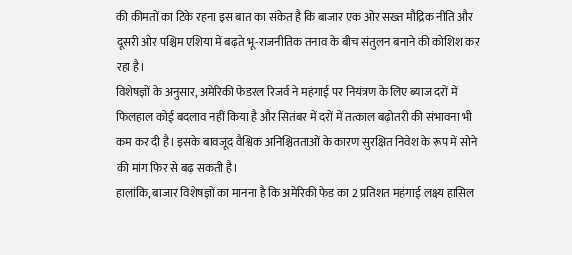की कीमतों का टिके रहना इस बात का संकेत है कि बाजार एक ओर सख्त मौद्रिक नीति और दूसरी ओर पश्चिम एशिया में बढ़ते भू-राजनीतिक तनाव के बीच संतुलन बनाने की कोशिश कर रहा है।
विशेषज्ञों के अनुसार, अमेरिकी फेडरल रिजर्व ने महंगाई पर नियंत्रण के लिए ब्याज दरों में फिलहाल कोई बदलाव नहीं किया है और सितंबर में दरों में तत्काल बढ़ोतरी की संभावना भी कम कर दी है। इसके बावजूद वैश्विक अनिश्चितताओं के कारण सुरक्षित निवेश के रूप में सोने की मांग फिर से बढ़ सकती है।
हालांकि, बाजार विशेषज्ञों का मानना है कि अमेरिकी फेड का 2 प्रतिशत महंगाई लक्ष्य हासिल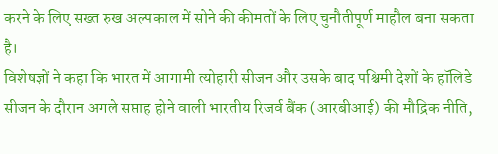करने के लिए सख्त रुख अल्पकाल में सोने की कीमतों के लिए चुनौतीपूर्ण माहौल बना सकता है।
विशेषज्ञों ने कहा कि भारत में आगामी त्योहारी सीजन और उसके बाद पश्चिमी देशों के हॉलिडे सीजन के दौरान अगले सप्ताह होने वाली भारतीय रिजर्व बैंक (आरबीआई) की मौद्रिक नीति,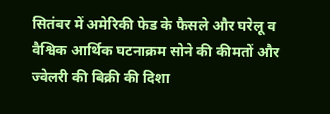सितंबर में अमेरिकी फेड के फैसले और घरेलू व वैश्विक आर्थिक घटनाक्रम सोने की कीमतों और ज्वेलरी की बिक्री की दिशा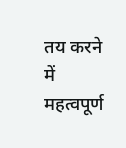तय करने में महत्वपूर्ण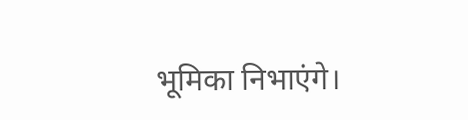भूमिका निभाएंगे।